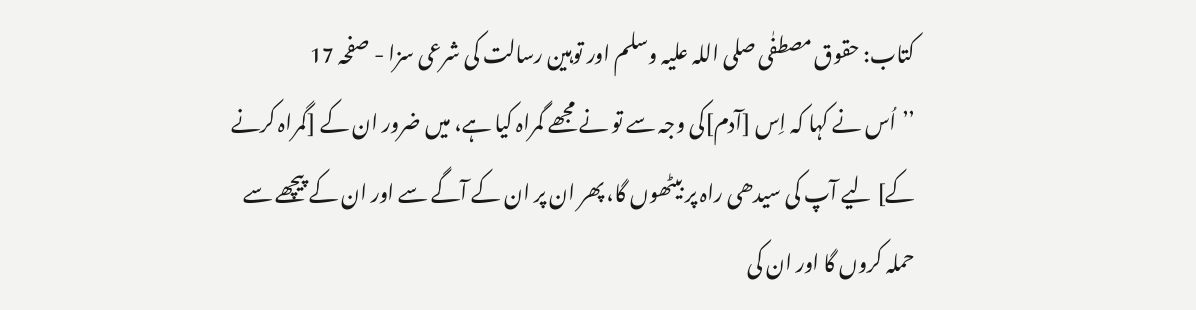کتاب: حقوق مصطفٰی صلی اللہ علیہ وسلم اور توہین رسالت کی شرعی سزا - صفحہ 17
’’اُس نے کہا کہ اِس [آدم]کی وجہ سے تو نے مجھے گمراہ کیا ہے، میں ضرور ان کے [گمراہ کرنے کے] لیے آپ کی سیدھی راہ پر بیٹھوں گا، پھر ان پر ان کے آگے سے اور ان کے پیچھے سے حملہ کروں گا اور ان کی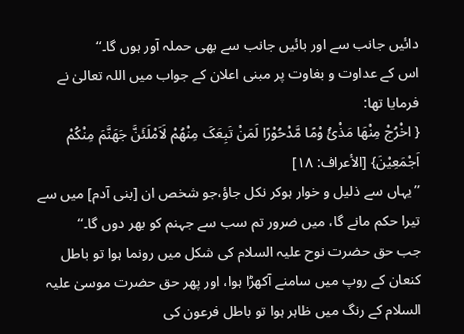دائیں جانب سے اور بائیں جانب سے بھی حملہ آور ہوں گا۔‘‘
اس کے عداوت و بغاوت پر مبنی اعلان کے جواب میں اللہ تعالیٰ نے فرمایا تھا:
{ اخْرُجْ مِنْھَا مَذْئُ وْمًا مَّدْحُوْرًا لَمَنْ تَبِعَکَ مِنْھُمْ لَاَمْلَئَنَّ جَھَنَّمَ مِنْکُمْ اَجْمَعِیْنَ} [الأعراف: ۱۸]
’’یہاں سے ذلیل و خوار ہوکر نکل جاؤ،جو شخص ان [بنی آدم] میں سے تیرا حکم مانے گا، میں ضرور تم سب سے جہنم کو بھر دوں گا۔‘‘
جب حق حضرت نوح علیہ السلام کی شکل میں رونما ہوا تو باطل کنعان کے روپ میں سامنے آکھڑا ہوا، اور پھر حق حضرت موسیٰ علیہ السلام کے رنگ میں ظاہر ہوا تو باطل فرعون کی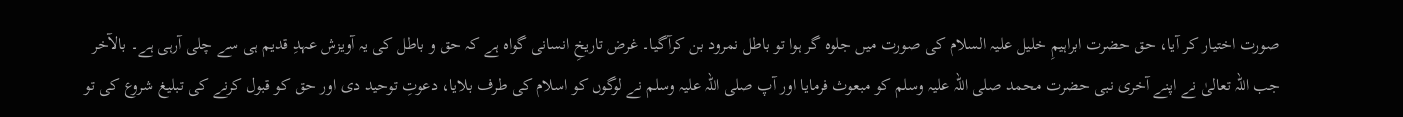صورت اختیار کر آیا، حق حضرت ابراہیمِ خلیل علیہ السلام کی صورت میں جلوہ گر ہوا تو باطل نمرود بن کرآگیا۔ غرض تاریخِ انسانی گواہ ہے کہ حق و باطل کی یہ آویزش عہدِ قدیم ہی سے چلی آرہی ہے۔ بالآخر جب اللہ تعالیٰ نے اپنے آخری نبی حضرت محمد صلی اللہ علیہ وسلم کو مبعوث فرمایا اور آپ صلی اللہ علیہ وسلم نے لوگوں کو اسلام کی طرف بلایا، دعوتِ توحید دی اور حق کو قبول کرنے کی تبلیغ شروع کی تو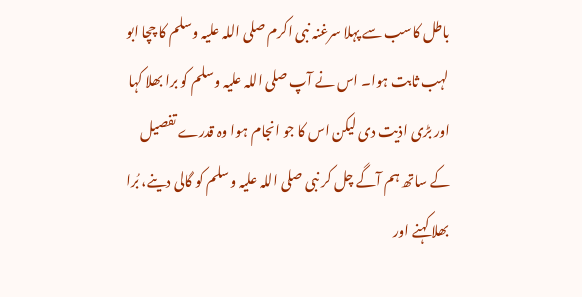باطل کاسب سے پہلا سرغنہ نبی اکرم صلی اللہ علیہ وسلم کا چچا ابو لہب ثابت ہوا۔ اس نے آپ صلی اللہ علیہ وسلم کو برا بھلا کہا اور بڑی اذیت دی لیکن اس کا جو انجام ہوا وہ قدرے تفصیل کے ساتھ ہم آگے چل کر نبی صلی اللہ علیہ وسلم کو گالی دینے، بُرا بھلا کہنے اور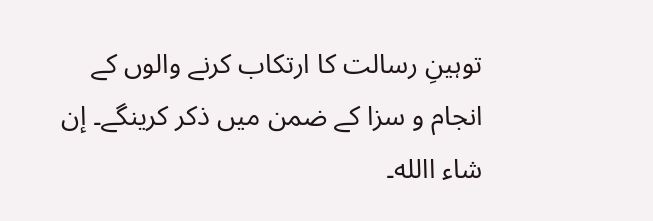توہینِ رسالت کا ارتکاب کرنے والوں کے انجام و سزا کے ضمن میں ذکر کرینگے۔ إن شاء االله۔